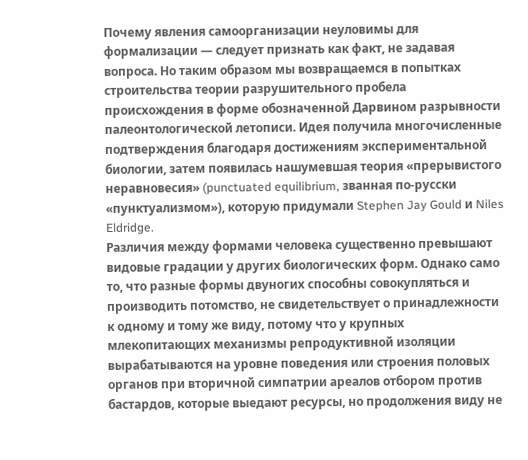Почему явления самоорганизации неуловимы для формализации — следует признать как факт, не задавая вопроса. Но таким образом мы возвращаемся в попытках строительства теории разрушительного пробела происхождения в форме обозначенной Дарвином разрывности палеонтологической летописи. Идея получила многочисленные подтверждения благодаря достижениям экспериментальной биологии, затем появилась нашумевшая теория «прерывистого неравновесия» (punctuated equilibrium, званная по-русски «пунктуализмом»), которую придумали Stephen Jay Gould и Niles Eldridge.
Различия между формами человека существенно превышают видовые градации у других биологических форм. Однако само то, что разные формы двуногих способны совокупляться и производить потомство, не свидетельствует о принадлежности к одному и тому же виду, потому что у крупных млекопитающих механизмы репродуктивной изоляции вырабатываются на уровне поведения или строения половых органов при вторичной симпатрии ареалов отбором против бастардов, которые выедают ресурсы, но продолжения виду не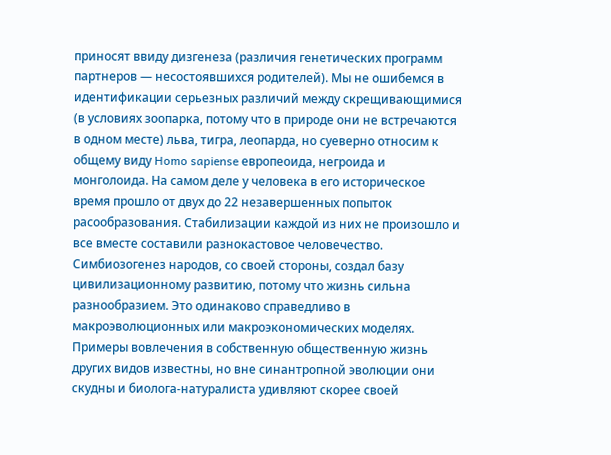приносят ввиду дизгенеза (различия генетических программ партнеров — несостоявшихся родителей). Мы не ошибемся в идентификации серьезных различий между скрещивающимися (в условиях зоопарка, потому что в природе они не встречаются в одном месте) льва, тигра, леопарда, но суеверно относим к общему виду Homo sapiense европеоида, негроида и монголоида. На самом деле у человека в его историческое время прошло от двух до 22 незавершенных попыток расообразования. Стабилизации каждой из них не произошло и все вместе составили разнокастовое человечество. Симбиозогенез народов, со своей стороны, создал базу цивилизационному развитию, потому что жизнь сильна разнообразием. Это одинаково справедливо в макроэволюционных или макроэкономических моделях.
Примеры вовлечения в собственную общественную жизнь других видов известны, но вне синантропной эволюции они скудны и биолога-натуралиста удивляют скорее своей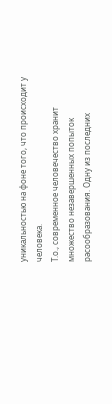уникальностью на фоне того, что происходит у человека.
Т.о., современное человечество хранит множество незавершенных попыток расообразования. Одну из последних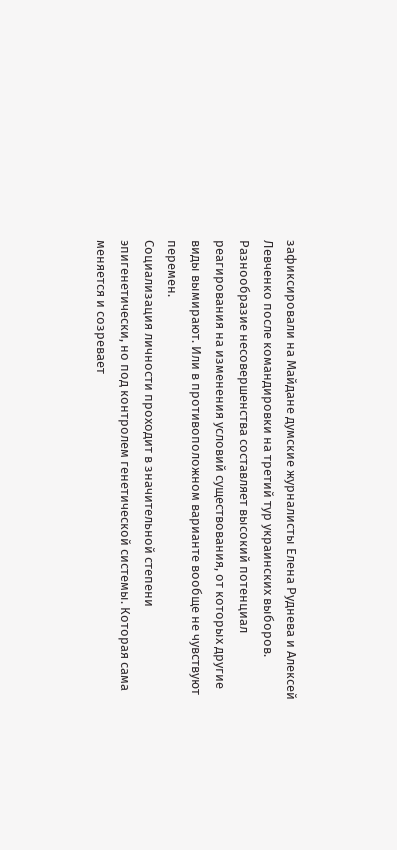зафиксировали на Майдане думские журналисты Елена Руднева и Алексей Левченко после командировки на третий тур украинских выборов.
Разнообразие несовершенства составляет высокий потенциал реагирования на изменения условий существования, от которых другие виды вымирают. Или в противоположном варианте вообще не чувствуют перемен.
Социализация личности проходит в значительной степени эпигенетически, но под контролем генетической системы. Которая сама меняется и созревает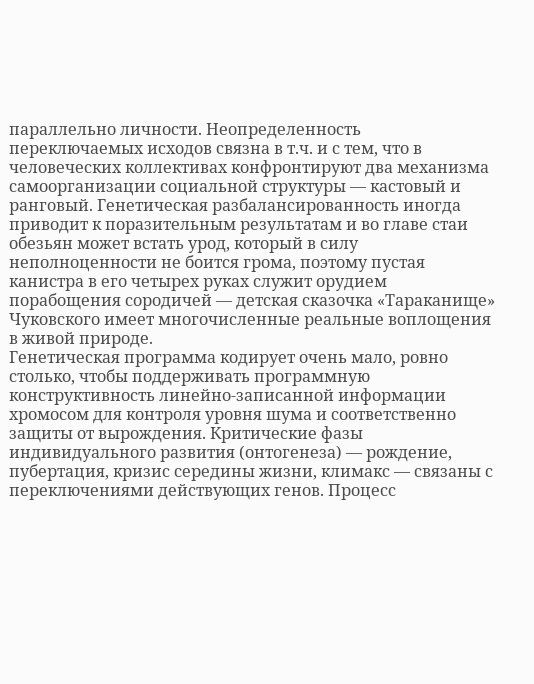параллельно личности. Неопределенность переключаемых исходов связна в т.ч. и с тем, что в человеческих коллективах конфронтируют два механизма самоорганизации социальной структуры — кастовый и ранговый. Генетическая разбалансированность иногда приводит к поразительным результатам и во главе стаи обезьян может встать урод, который в силу неполноценности не боится грома, поэтому пустая канистра в его четырех руках служит орудием порабощения сородичей — детская сказочка «Тараканище» Чуковского имеет многочисленные реальные воплощения в живой природе.
Генетическая программа кодирует очень мало, ровно столько, чтобы поддерживать программную конструктивность линейно-записанной информации хромосом для контроля уровня шума и соответственно защиты от вырождения. Критические фазы индивидуального развития (онтогенеза) — рождение, пубертация, кризис середины жизни, климакс — связаны с переключениями действующих генов. Процесс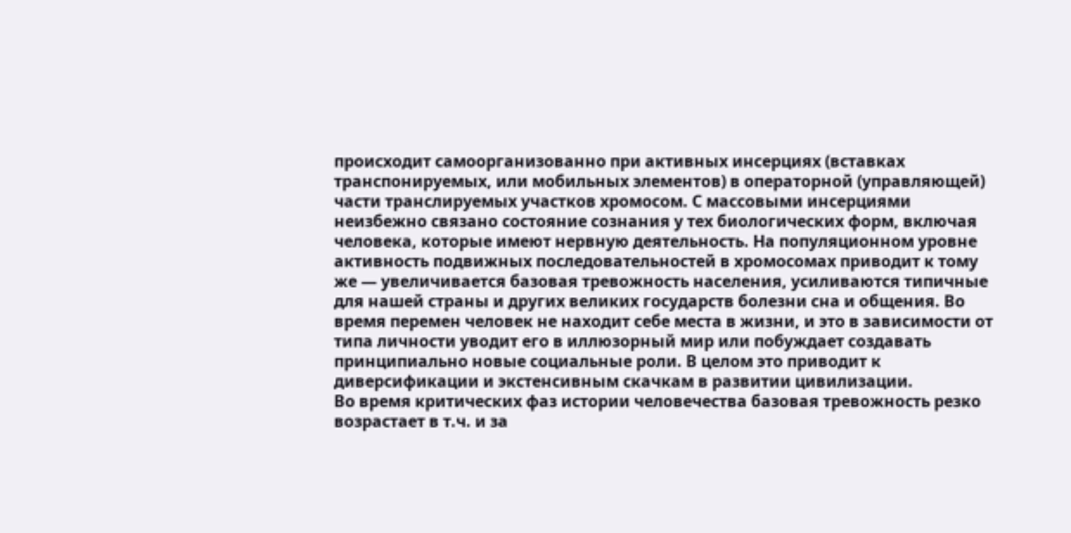происходит самоорганизованно при активных инсерциях (вставках транспонируемых, или мобильных элементов) в операторной (управляющей) части транслируемых участков хромосом. С массовыми инсерциями неизбежно связано состояние сознания у тех биологических форм, включая человека, которые имеют нервную деятельность. На популяционном уровне активность подвижных последовательностей в хромосомах приводит к тому же — увеличивается базовая тревожность населения, усиливаются типичные для нашей страны и других великих государств болезни сна и общения. Во время перемен человек не находит себе места в жизни, и это в зависимости от типа личности уводит его в иллюзорный мир или побуждает создавать принципиально новые социальные роли. В целом это приводит к диверсификации и экстенсивным скачкам в развитии цивилизации.
Во время критических фаз истории человечества базовая тревожность резко возрастает в т.ч. и за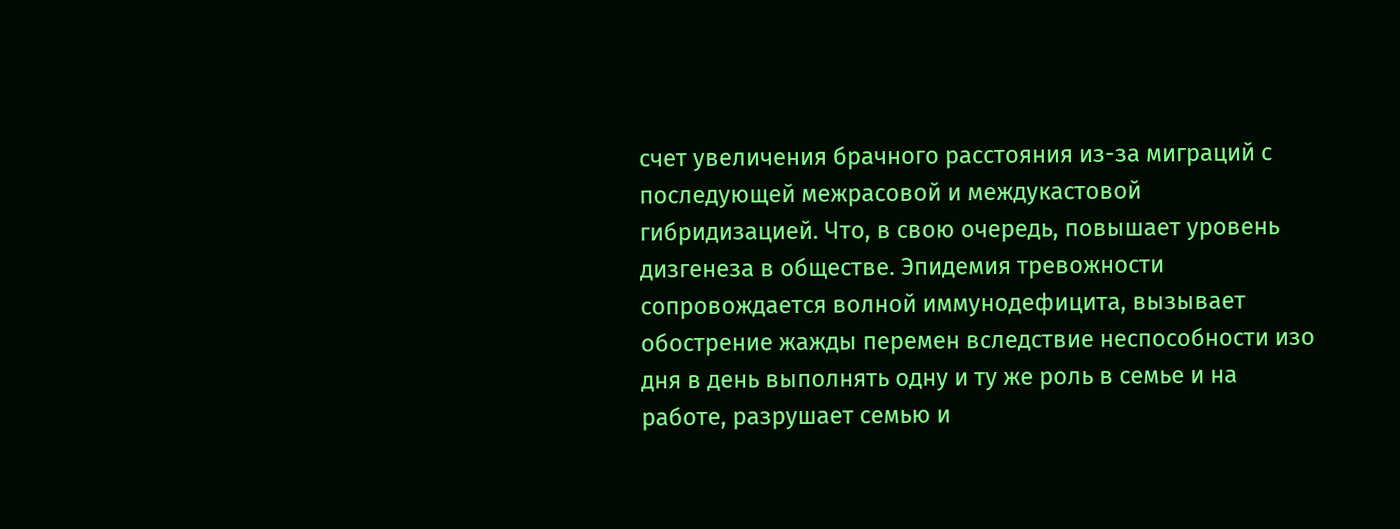счет увеличения брачного расстояния из-за миграций с последующей межрасовой и междукастовой гибридизацией. Что, в свою очередь, повышает уровень дизгенеза в обществе. Эпидемия тревожности сопровождается волной иммунодефицита, вызывает обострение жажды перемен вследствие неспособности изо дня в день выполнять одну и ту же роль в семье и на работе, разрушает семью и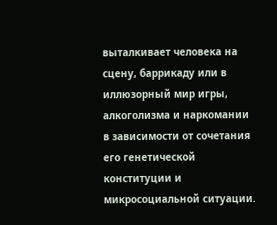выталкивает человека на сцену, баррикаду или в иллюзорный мир игры, алкоголизма и наркомании в зависимости от сочетания его генетической конституции и микросоциальной ситуации.